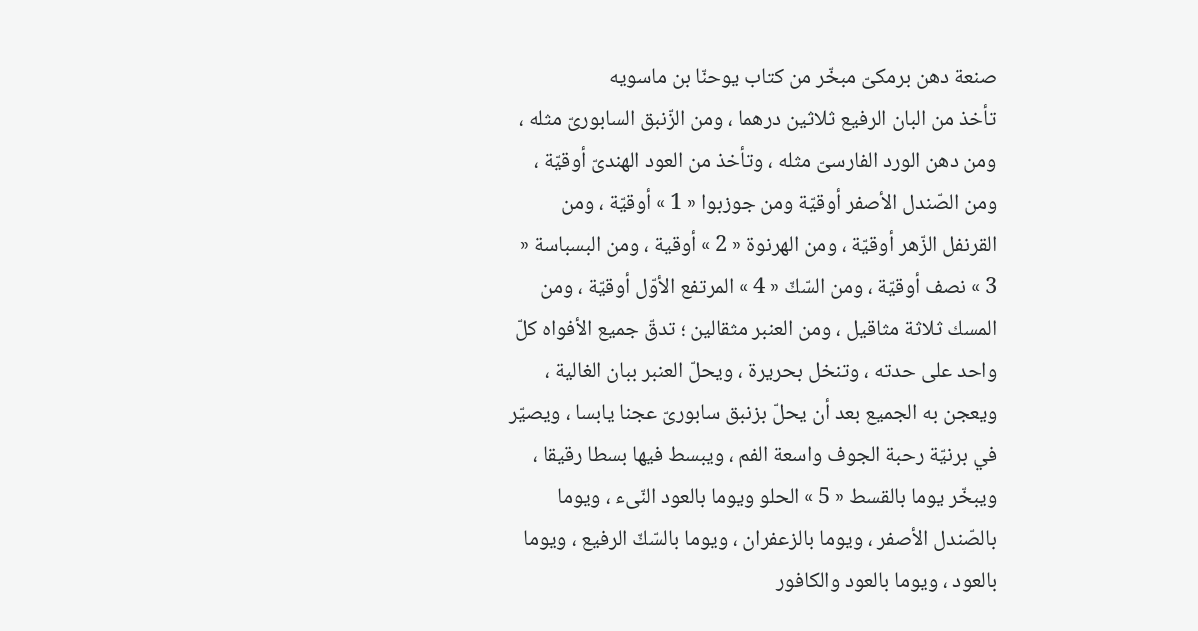صنعة دهن برمكىّ مبخّر من كتاب يوحنّا بن ماسويه
تأخذ من البان الرفيع ثلاثين درهما ، ومن الزّنبق السابورىّ مثله ، ومن دهن الورد الفارسىّ مثله ، وتأخذ من العود الهندىّ أوقيّة ، ومن الصّندل الأصفر أوقيّة ومن جوزبوا « 1 » أوقيّة ، ومن القرنفل الزّهر أوقيّة ، ومن الهرنوة « 2 » أوقية ، ومن البسباسة « 3 » نصف أوقيّة ، ومن السّكّ « 4 » المرتفع الأوّل أوقيّة ، ومن المسك ثلاثة مثاقيل ، ومن العنبر مثقالين ؛ تدقّ جميع الأفواه كلّ واحد على حدته ، وتنخل بحريرة ، ويحلّ العنبر ببان الغالية ، ويعجن به الجميع بعد أن يحلّ بزنبق سابورىّ عجنا يابسا ، ويصيّر في برنيّة رحبة الجوف واسعة الفم ، ويبسط فيها بسطا رقيقا ، ويبخّر يوما بالقسط « 5 » الحلو ويوما بالعود النّىء ، ويوما بالصّندل الأصفر ، ويوما بالزعفران ، ويوما بالسّكّ الرفيع ، ويوما بالعود ، ويوما بالعود والكافور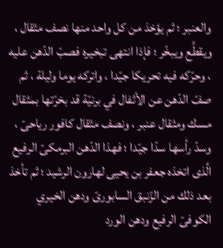والعنبر ؛ ثم يؤخذ من كل واحد منها نصف مثقال ، ويقطَّع ويبخّر ؛ فإذا انتهى تبخيره فصبّ الدّهن عليه ، وحرّكه فيه تحريكا جيّدا ، واتركه يوما وليلة ، ثم صفّ الدّهن عن الأثفال في برنيّة قد بخرّتها بمثقال مسك ومثقال عنبر ، ونصف مثقال كافور رياحىّ ، وسدّ رأسها سدّا جيّدا ؛ فهذا الدّهن البرمكىّ الرفيع الَّذى اتخذه جعفر بن يحيى لهارون الرشيد ؛ ثم تأخذ بعد ذلك من الزّنبق السابورىّ ودهن الخيري الكوفىّ الرفيع ودهن الورد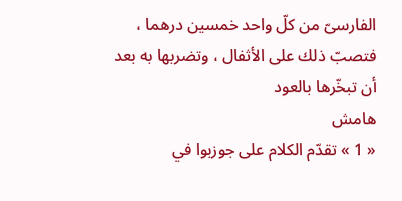الفارسىّ من كلّ واحد خمسين درهما ، فتصبّ ذلك على الأثفال ، وتضربها به بعد أن تبخّرها بالعود
هامش
« 1 » تقدّم الكلام على جوزبوا في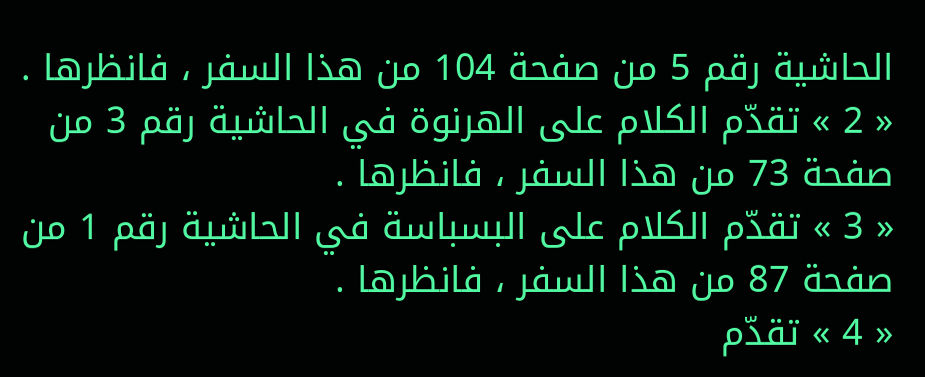الحاشية رقم 5 من صفحة 104 من هذا السفر ، فانظرها .
« 2 » تقدّم الكلام على الهرنوة في الحاشية رقم 3 من صفحة 73 من هذا السفر ، فانظرها .
« 3 » تقدّم الكلام على البسباسة في الحاشية رقم 1 من صفحة 87 من هذا السفر ، فانظرها .
« 4 » تقدّم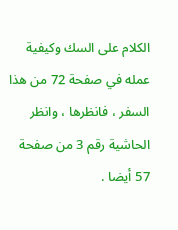الكلام على السك وكيفية عمله في صفحة 72 من هذا السفر ، فانظرها ، وانظر الحاشية رقم 3 من صفحة 57 أيضا .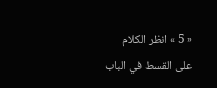« 5 » انظر الكلام على القسط في الباب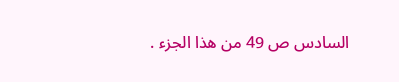السادس ص 49 من هذا الجزء .